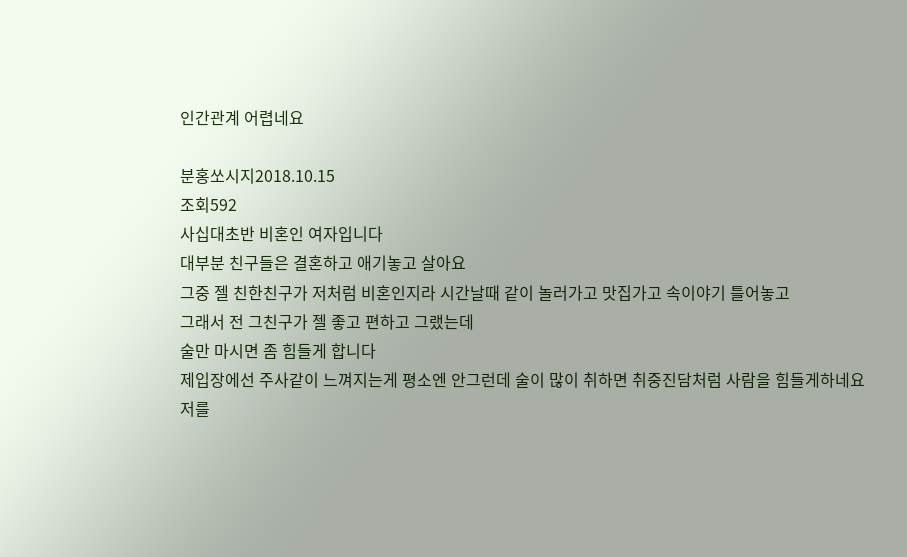인간관계 어렵네요

분홍쏘시지2018.10.15
조회592
사십대초반 비혼인 여자입니다
대부분 친구들은 결혼하고 애기놓고 살아요
그중 젤 친한친구가 저처럼 비혼인지라 시간날때 같이 놀러가고 맛집가고 속이야기 틀어놓고
그래서 전 그친구가 젤 좋고 편하고 그랬는데
술만 마시면 좀 힘들게 합니다
제입장에선 주사같이 느껴지는게 평소엔 안그런데 술이 많이 취하면 취중진담처럼 사람을 힘들게하네요
저를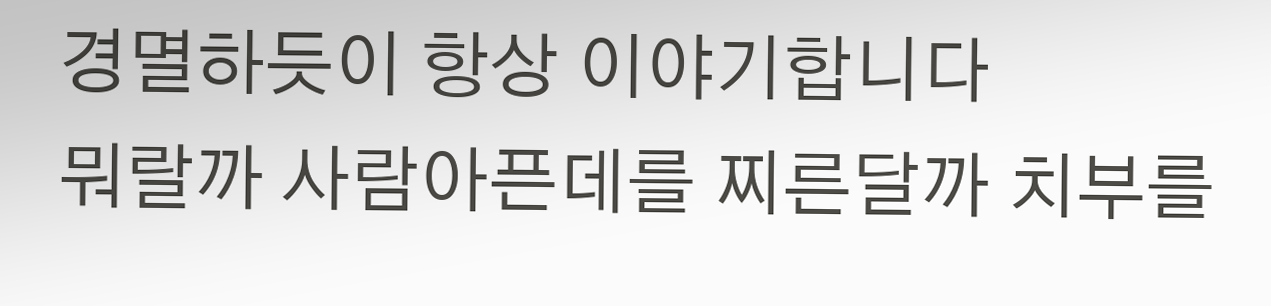경멸하듯이 항상 이야기합니다
뭐랄까 사람아픈데를 찌른달까 치부를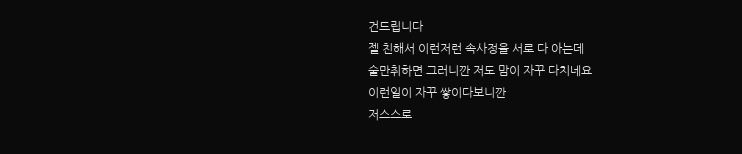건드립니다
젤 친해서 이런저런 속사정을 서로 다 아는데
술만취하면 그러니깐 저도 맘이 자꾸 다치네요
이런일이 자꾸 쌓이다보니깐
저스스로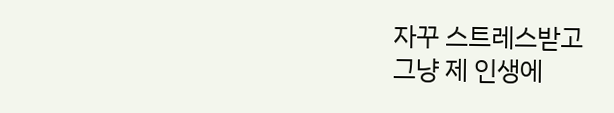자꾸 스트레스받고
그냥 제 인생에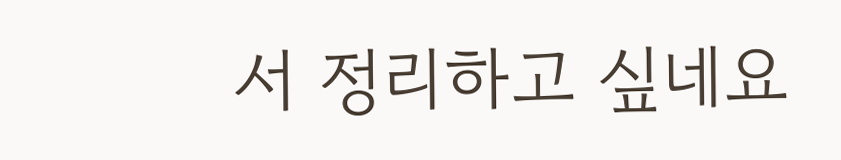서 정리하고 싶네요